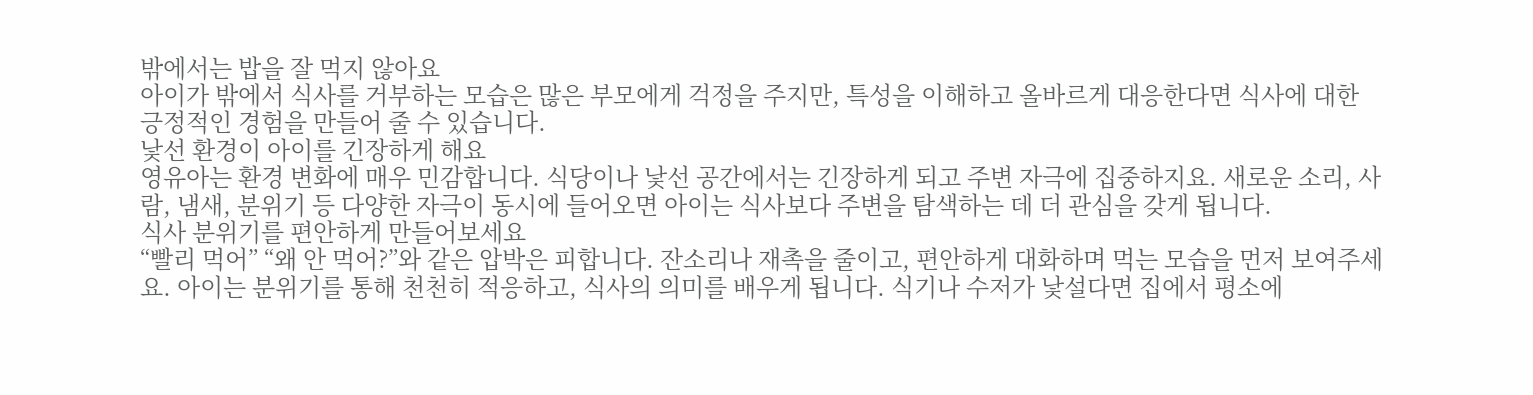밖에서는 밥을 잘 먹지 않아요
아이가 밖에서 식사를 거부하는 모습은 많은 부모에게 걱정을 주지만, 특성을 이해하고 올바르게 대응한다면 식사에 대한 긍정적인 경험을 만들어 줄 수 있습니다.
낯선 환경이 아이를 긴장하게 해요
영유아는 환경 변화에 매우 민감합니다. 식당이나 낯선 공간에서는 긴장하게 되고 주변 자극에 집중하지요. 새로운 소리, 사람, 냄새, 분위기 등 다양한 자극이 동시에 들어오면 아이는 식사보다 주변을 탐색하는 데 더 관심을 갖게 됩니다.
식사 분위기를 편안하게 만들어보세요
“빨리 먹어” “왜 안 먹어?”와 같은 압박은 피합니다. 잔소리나 재촉을 줄이고, 편안하게 대화하며 먹는 모습을 먼저 보여주세요. 아이는 분위기를 통해 천천히 적응하고, 식사의 의미를 배우게 됩니다. 식기나 수저가 낯설다면 집에서 평소에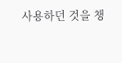사용하던 것을 챙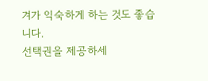겨가 익숙하게 하는 것도 좋습니다.
선택권을 제공하세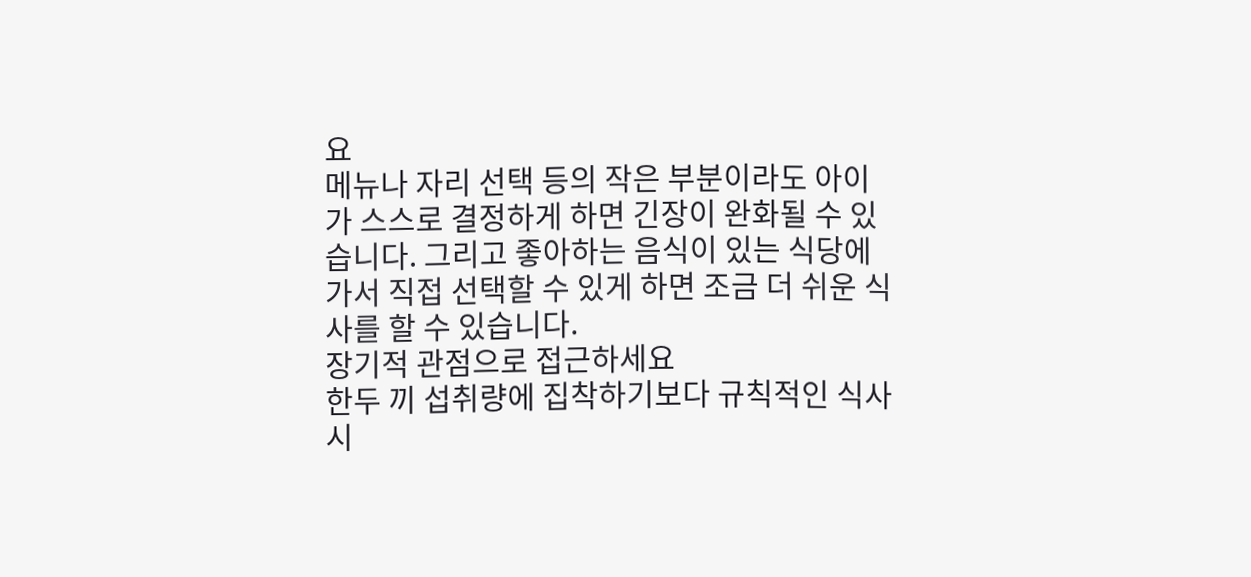요
메뉴나 자리 선택 등의 작은 부분이라도 아이가 스스로 결정하게 하면 긴장이 완화될 수 있습니다. 그리고 좋아하는 음식이 있는 식당에 가서 직접 선택할 수 있게 하면 조금 더 쉬운 식사를 할 수 있습니다.
장기적 관점으로 접근하세요
한두 끼 섭취량에 집착하기보다 규칙적인 식사 시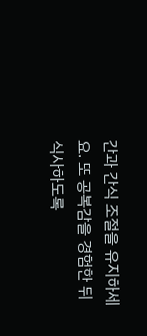간과 간식 조절을 유지하세요. 또 공복감을 경험한 뒤 식사하도록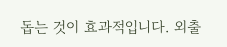돕는 것이 효과적입니다. 외출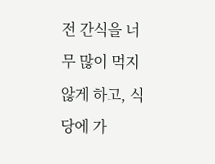전 간식을 너무 많이 먹지 않게 하고, 식당에 가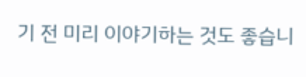기 전 미리 이야기하는 것도 좋습니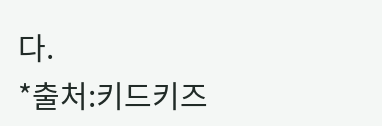다.
*출처:키드키즈